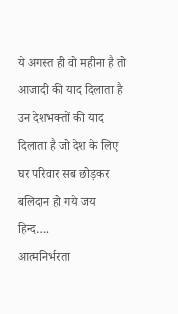ये अगस्त ही वो महीना है तो आजादी की याद दिलाता है उन देशभक्तों की याद दिलाता है जो देश के लिए घर परिवार सब छोड़कर बलिदान हो गये जय हिन्द….
आत्मनिर्भरता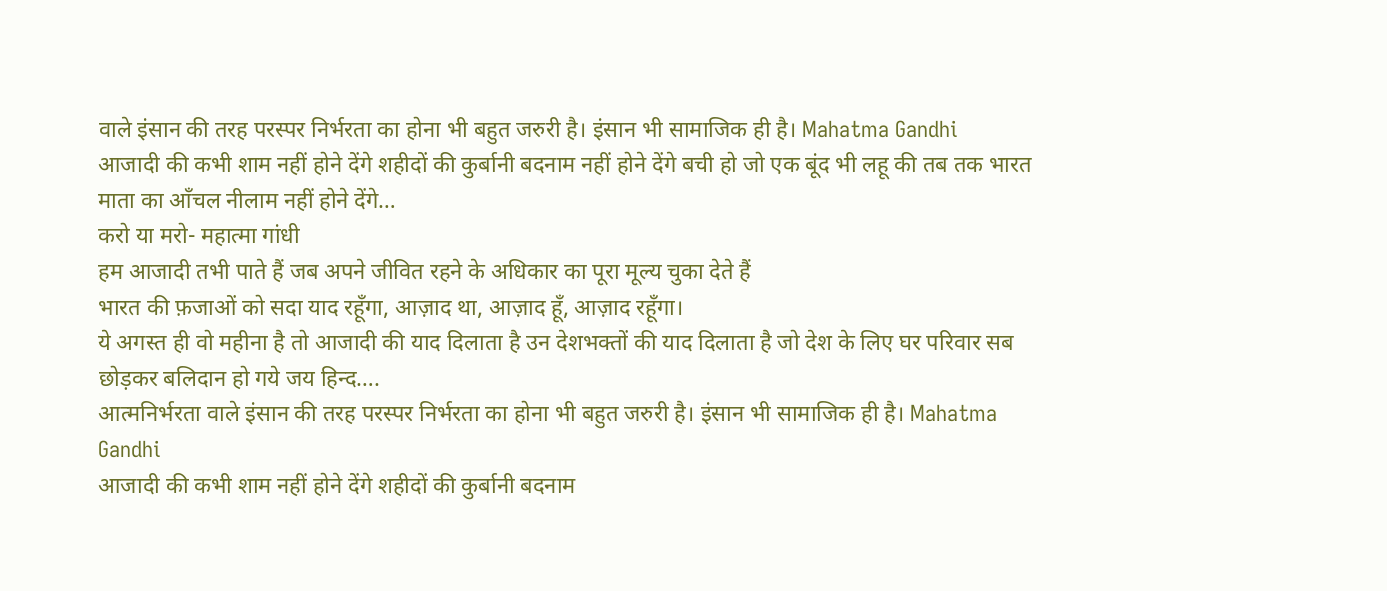वाले इंसान की तरह परस्पर निर्भरता का होना भी बहुत जरुरी है। इंसान भी सामाजिक ही है। Mahatma Gandhi
आजादी की कभी शाम नहीं होने देंगे शहीदों की कुर्बानी बदनाम नहीं होने देंगे बची हो जो एक बूंद भी लहू की तब तक भारत माता का आँचल नीलाम नहीं होने देंगे…
करो या मरो- महात्मा गांधी
हम आजादी तभी पाते हैं जब अपने जीवित रहने के अधिकार का पूरा मूल्य चुका देते हैं
भारत की फ़जाओं को सदा याद रहूँगा, आज़ाद था, आज़ाद हूँ, आज़ाद रहूँगा।
ये अगस्त ही वो महीना है तो आजादी की याद दिलाता है उन देशभक्तों की याद दिलाता है जो देश के लिए घर परिवार सब छोड़कर बलिदान हो गये जय हिन्द….
आत्मनिर्भरता वाले इंसान की तरह परस्पर निर्भरता का होना भी बहुत जरुरी है। इंसान भी सामाजिक ही है। Mahatma Gandhi
आजादी की कभी शाम नहीं होने देंगे शहीदों की कुर्बानी बदनाम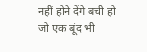नहीं होने देंगे बची हो जो एक बूंद भी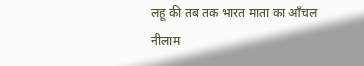लहू की तब तक भारत माता का आँचल नीलाम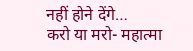नहीं होने देंगे…
करो या मरो- महात्मा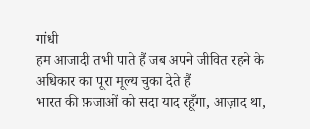गांधी
हम आजादी तभी पाते हैं जब अपने जीवित रहने के अधिकार का पूरा मूल्य चुका देते हैं
भारत की फ़जाओं को सदा याद रहूँगा, आज़ाद था,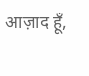आज़ाद हूँ,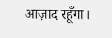आज़ाद रहूँगा।